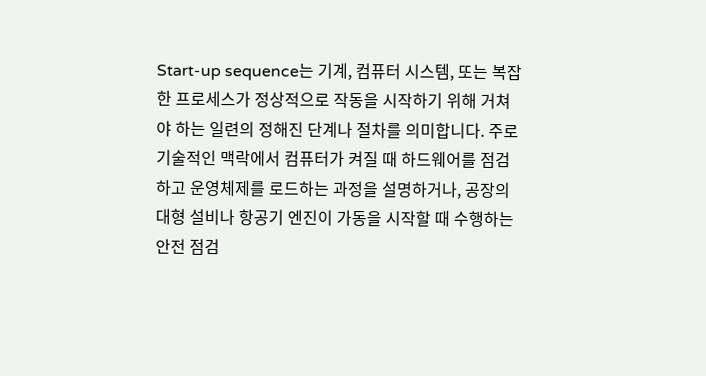Start-up sequence는 기계, 컴퓨터 시스템, 또는 복잡한 프로세스가 정상적으로 작동을 시작하기 위해 거쳐야 하는 일련의 정해진 단계나 절차를 의미합니다. 주로 기술적인 맥락에서 컴퓨터가 켜질 때 하드웨어를 점검하고 운영체제를 로드하는 과정을 설명하거나, 공장의 대형 설비나 항공기 엔진이 가동을 시작할 때 수행하는 안전 점검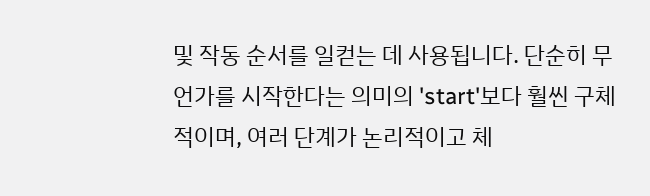및 작동 순서를 일컫는 데 사용됩니다. 단순히 무언가를 시작한다는 의미의 'start'보다 훨씬 구체적이며, 여러 단계가 논리적이고 체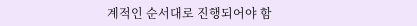계적인 순서대로 진행되어야 함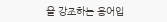을 강조하는 용어입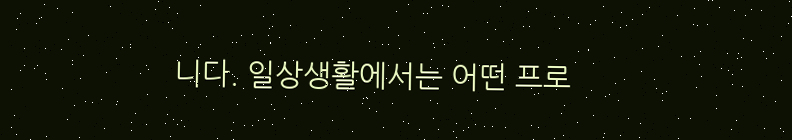니다. 일상생활에서는 어떤 프로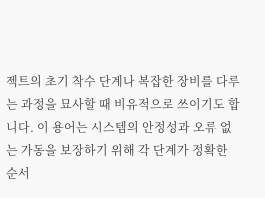젝트의 초기 착수 단계나 복잡한 장비를 다루는 과정을 묘사할 때 비유적으로 쓰이기도 합니다. 이 용어는 시스템의 안정성과 오류 없는 가동을 보장하기 위해 각 단계가 정확한 순서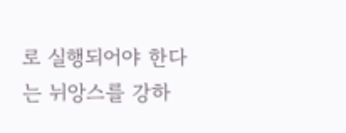로 실행되어야 한다는 뉘앙스를 강하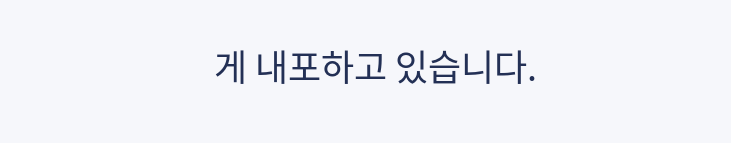게 내포하고 있습니다.